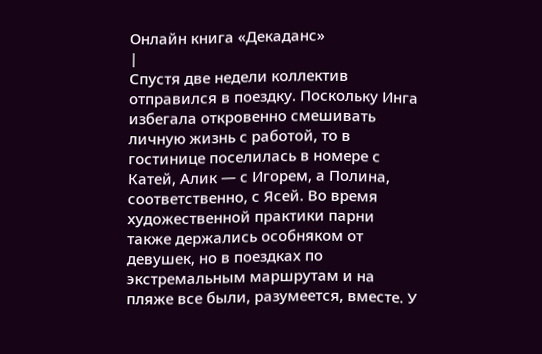Онлайн книга «Декаданс»
|
Спустя две недели коллектив отправился в поездку. Поскольку Инга избегала откровенно смешивать личную жизнь с работой, то в гостинице поселилась в номере с Катей, Алик — с Игорем, а Полина, соответственно, с Ясей. Во время художественной практики парни также держались особняком от девушек, но в поездках по экстремальным маршрутам и на пляже все были, разумеется, вместе. У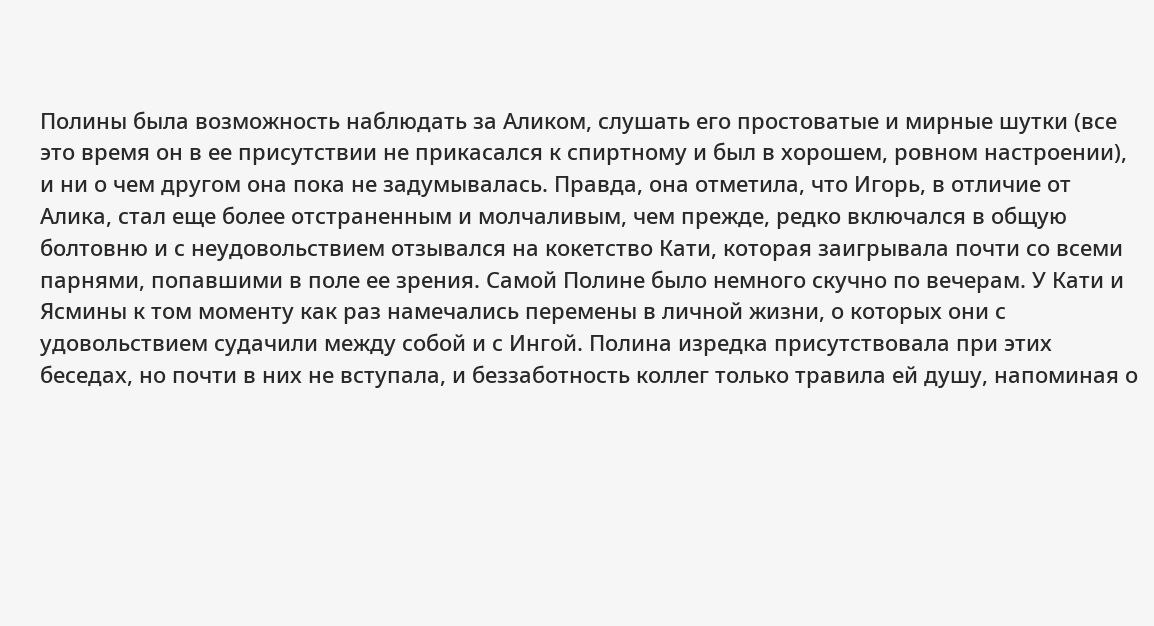Полины была возможность наблюдать за Аликом, слушать его простоватые и мирные шутки (все это время он в ее присутствии не прикасался к спиртному и был в хорошем, ровном настроении), и ни о чем другом она пока не задумывалась. Правда, она отметила, что Игорь, в отличие от Алика, стал еще более отстраненным и молчаливым, чем прежде, редко включался в общую болтовню и с неудовольствием отзывался на кокетство Кати, которая заигрывала почти со всеми парнями, попавшими в поле ее зрения. Самой Полине было немного скучно по вечерам. У Кати и Ясмины к том моменту как раз намечались перемены в личной жизни, о которых они с удовольствием судачили между собой и с Ингой. Полина изредка присутствовала при этих беседах, но почти в них не вступала, и беззаботность коллег только травила ей душу, напоминая о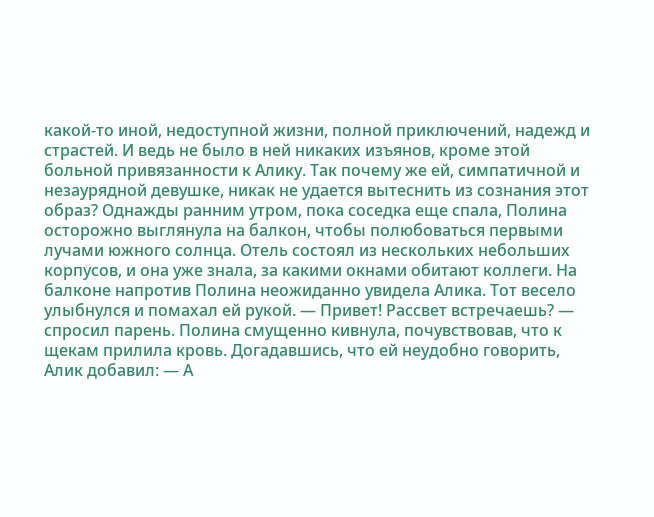какой-то иной, недоступной жизни, полной приключений, надежд и страстей. И ведь не было в ней никаких изъянов, кроме этой больной привязанности к Алику. Так почему же ей, симпатичной и незаурядной девушке, никак не удается вытеснить из сознания этот образ? Однажды ранним утром, пока соседка еще спала, Полина осторожно выглянула на балкон, чтобы полюбоваться первыми лучами южного солнца. Отель состоял из нескольких небольших корпусов, и она уже знала, за какими окнами обитают коллеги. На балконе напротив Полина неожиданно увидела Алика. Тот весело улыбнулся и помахал ей рукой. — Привет! Рассвет встречаешь? — спросил парень. Полина смущенно кивнула, почувствовав, что к щекам прилила кровь. Догадавшись, что ей неудобно говорить, Алик добавил: — А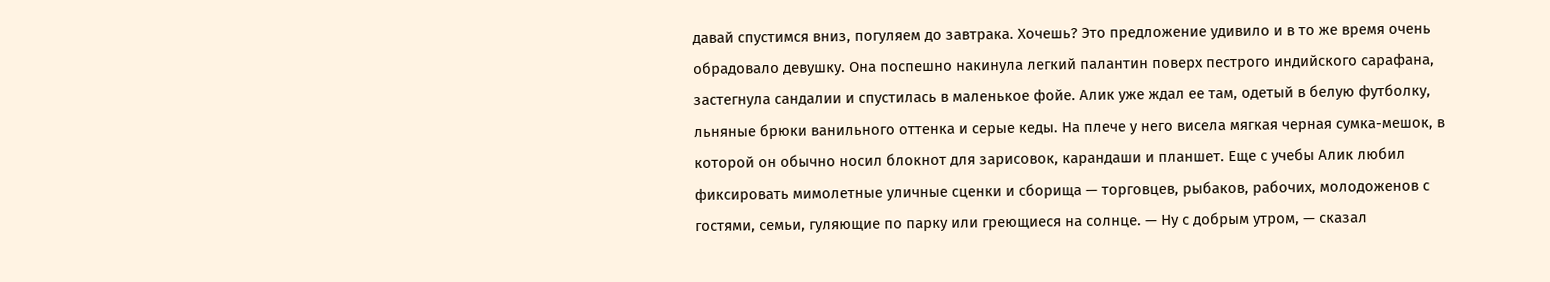давай спустимся вниз, погуляем до завтрака. Хочешь? Это предложение удивило и в то же время очень обрадовало девушку. Она поспешно накинула легкий палантин поверх пестрого индийского сарафана, застегнула сандалии и спустилась в маленькое фойе. Алик уже ждал ее там, одетый в белую футболку, льняные брюки ванильного оттенка и серые кеды. На плече у него висела мягкая черная сумка-мешок, в которой он обычно носил блокнот для зарисовок, карандаши и планшет. Еще с учебы Алик любил фиксировать мимолетные уличные сценки и сборища — торговцев, рыбаков, рабочих, молодоженов с гостями, семьи, гуляющие по парку или греющиеся на солнце. — Ну с добрым утром, — сказал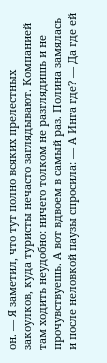он. — Я заметил, что тут полно всяких прелестных закоулков, куда туристы нечасто заглядывают. Компанией там ходить неудобно: ничего толком не разглядишь и не прочувствуешь. А вот вдвоем в самый раз. Полина замялась и после неловкой паузы спросила: — А Инга где? — Да где ей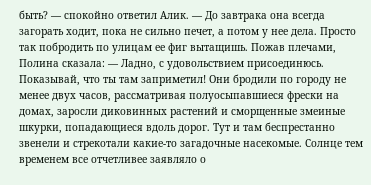быть? — спокойно ответил Алик. — До завтрака она всегда загорать ходит, пока не сильно печет, а потом у нее дела. Просто так побродить по улицам ее фиг вытащишь. Пожав плечами, Полина сказала: — Ладно, с удовольствием присоединюсь. Показывай, что ты там заприметил! Они бродили по городу не менее двух часов, рассматривая полуосыпавшиеся фрески на домах, заросли диковинных растений и сморщенные змеиные шкурки, попадающиеся вдоль дорог. Тут и там беспрестанно звенели и стрекотали какие-то загадочные насекомые. Солнце тем временем все отчетливее заявляло о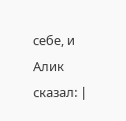себе, и Алик сказал: |